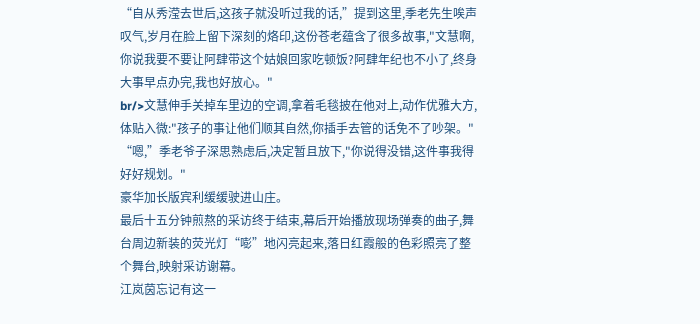“自从秀滢去世后,这孩子就没听过我的话,”提到这里,季老先生唉声叹气,岁月在脸上留下深刻的烙印,这份苍老蕴含了很多故事,"文慧啊,你说我要不要让阿肆带这个姑娘回家吃顿饭?阿肆年纪也不小了,终身大事早点办完,我也好放心。"
br/>文慧伸手关掉车里边的空调,拿着毛毯披在他对上,动作优雅大方,体贴入微:"孩子的事让他们顺其自然,你插手去管的话免不了吵架。"
“嗯,”季老爷子深思熟虑后,决定暂且放下,"你说得没错,这件事我得好好规划。"
豪华加长版宾利缓缓驶进山庄。
最后十五分钟煎熬的采访终于结束,幕后开始播放现场弹奏的曲子,舞台周边新装的荧光灯“嘭”地闪亮起来,落日红霞般的色彩照亮了整个舞台,映射采访谢幕。
江岚茵忘记有这一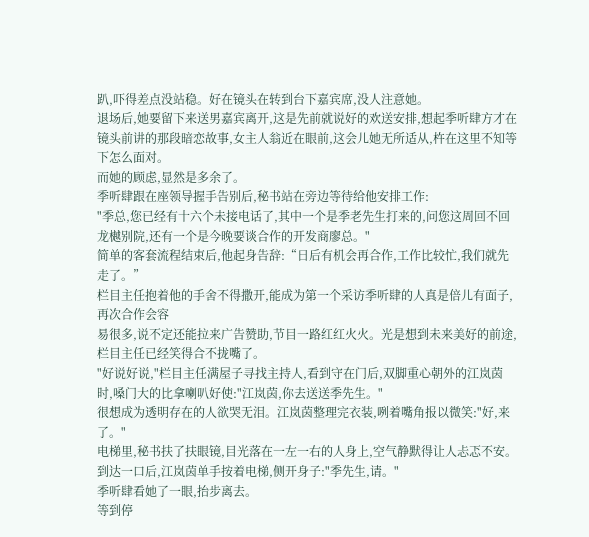趴,吓得差点没站稳。好在镜头在转到台下嘉宾席,没人注意她。
退场后,她要留下来送男嘉宾离开,这是先前就说好的欢送安排,想起季听肆方才在镜头前讲的那段暗恋故事,女主人翁近在眼前,这会儿她无所适从,杵在这里不知等下怎么面对。
而她的顾虑,显然是多余了。
季听肆跟在座领导握手告别后,秘书站在旁边等待给他安排工作:
"季总,您已经有十六个未接电话了,其中一个是季老先生打来的,问您这周回不回龙樾别院,还有一个是今晚要谈合作的开发商廖总。"
简单的客套流程结束后,他起身告辞:“日后有机会再合作,工作比较忙,我们就先走了。”
栏目主任抱着他的手舍不得撒开,能成为第一个采访季听肆的人真是倍儿有面子,再次合作会容
易很多,说不定还能拉来广告赞助,节目一路红红火火。光是想到未来美好的前途,栏目主任已经笑得合不拢嘴了。
"好说好说,"栏目主任满屋子寻找主持人,看到守在门后,双脚重心朝外的江岚茵时,嗓门大的比拿喇叭好使:"江岚茵,你去送送季先生。"
很想成为透明存在的人欲哭无泪。江岚茵整理完衣装,咧着嘴角报以微笑:"好,来了。"
电梯里,秘书扶了扶眼镜,目光落在一左一右的人身上,空气静默得让人忐忑不安。到达一口后,江岚茵单手按着电梯,侧开身子:"季先生,请。"
季听肆看她了一眼,抬步离去。
等到停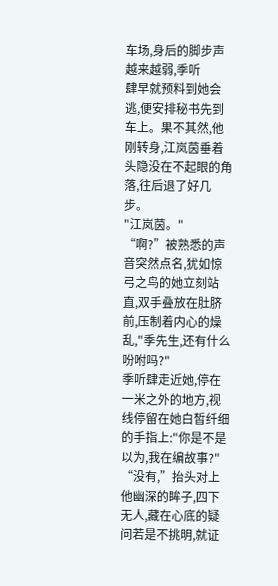车场,身后的脚步声越来越弱,季听
肆早就预料到她会逃,便安排秘书先到车上。果不其然,他刚转身,江岚茵垂着头隐没在不起眼的角落,往后退了好几步。
"江岚茵。"
“啊?”被熟悉的声音突然点名,犹如惊弓之鸟的她立刻站直,双手叠放在肚脐前,压制着内心的燥乱,"季先生,还有什么吩咐吗?"
季听肆走近她,停在一米之外的地方,视线停留在她白皙纤细的手指上:"你是不是以为,我在编故事?"
“没有,”抬头对上他幽深的眸子,四下无人,藏在心底的疑问若是不挑明,就证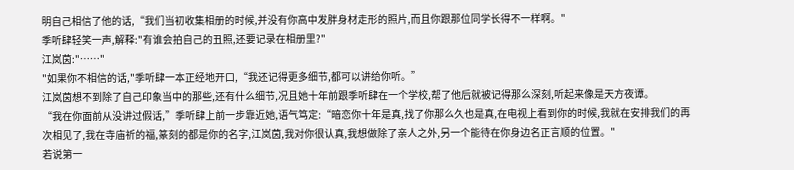明自己相信了他的话,“我们当初收集相册的时候,并没有你高中发胖身材走形的照片,而且你跟那位同学长得不一样啊。"
季听肆轻笑一声,解释:"有谁会拍自己的丑照,还要记录在相册里?"
江岚茵:"……"
"如果你不相信的话,"季听肆一本正经地开口,“我还记得更多细节,都可以讲给你听。”
江岚茵想不到除了自己印象当中的那些,还有什么细节,况且她十年前跟季听肆在一个学校,帮了他后就被记得那么深刻,听起来像是天方夜谭。
“我在你面前从没讲过假话,”季听肆上前一步靠近她,语气笃定:“暗恋你十年是真,找了你那么久也是真,在电视上看到你的时候,我就在安排我们的再次相见了,我在寺庙祈的福,篆刻的都是你的名字,江岚茵,我对你很认真,我想做除了亲人之外,另一个能待在你身边名正言顺的位置。"
若说第一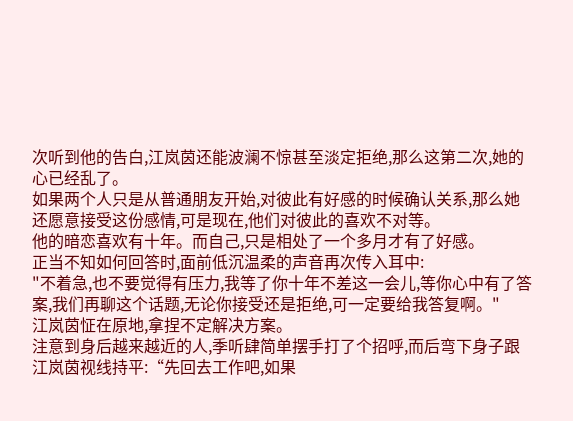次听到他的告白,江岚茵还能波澜不惊甚至淡定拒绝,那么这第二次,她的心已经乱了。
如果两个人只是从普通朋友开始,对彼此有好感的时候确认关系,那么她还愿意接受这份感情,可是现在,他们对彼此的喜欢不对等。
他的暗恋喜欢有十年。而自己,只是相处了一个多月才有了好感。
正当不知如何回答时,面前低沉温柔的声音再次传入耳中:
"不着急,也不要觉得有压力,我等了你十年不差这一会儿,等你心中有了答案,我们再聊这个话题,无论你接受还是拒绝,可一定要给我答复啊。"
江岚茵怔在原地,拿捏不定解决方案。
注意到身后越来越近的人,季听肆简单摆手打了个招呼,而后弯下身子跟江岚茵视线持平:“先回去工作吧,如果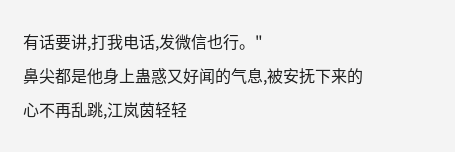有话要讲,打我电话,发微信也行。"
鼻尖都是他身上蛊惑又好闻的气息,被安抚下来的心不再乱跳,江岚茵轻轻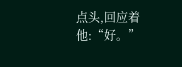点头,回应着他:“好。”